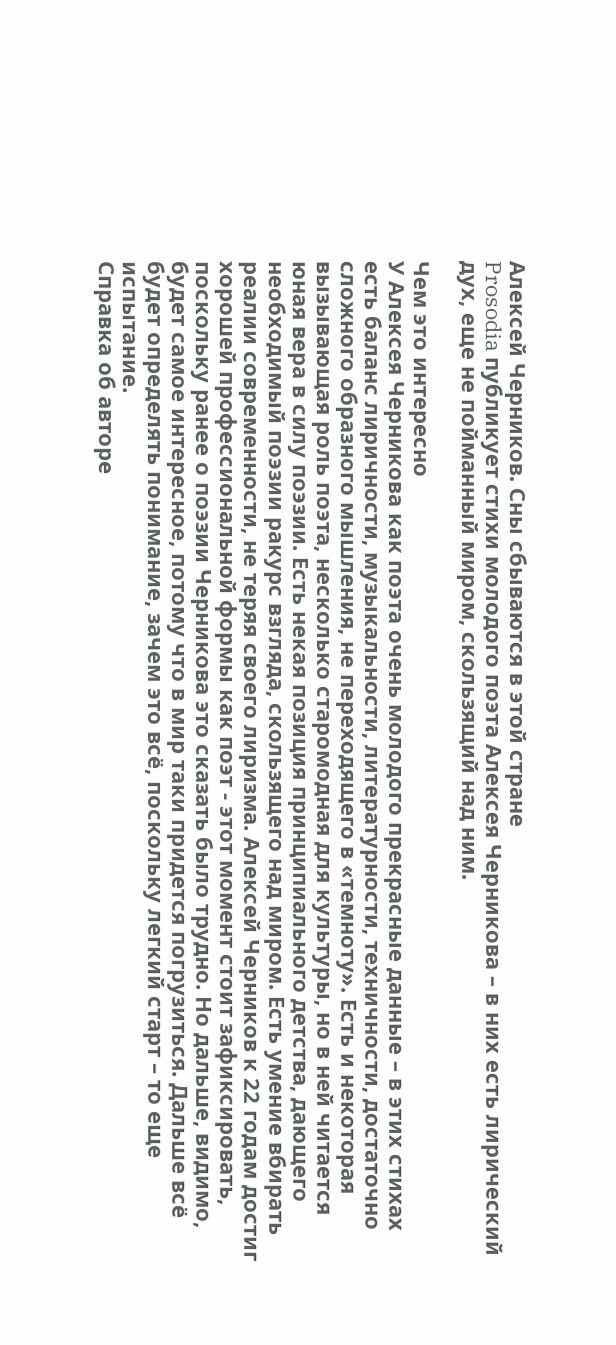Алексей Черников. Сны сбываются в этой стране
Prosodia публикует стихи молодого поэта Алексея Черникова – в них есть лирический дух, еще не пойманный миром, скользящий над ним.

Чем это интересно
У Алексея Черникова как поэта очень молодого прекрасные данные – в этих стихах есть баланс лиричности, музыкальности, литературности, техничности, достаточно сложного образного мышления, не переходящего в «темноту». Есть и некоторая вызывающая роль поэта, несколько старомодная для культуры, но в ней читается юная вера в силу поэзии. Есть некая позиция принципиального детства, дающего необходимый поэзии ракурс взгляда, скользящего над миром. Есть умение вбирать реалии современности, не теряя своего лиризма. Алексей Черников к 22 годам достиг хорошей профессиональной формы как поэт - этот момент стоит зафиксировать, поскольку ранее о поэзии Черникова это сказать было трудно. Но дальше, видимо, будет самое интересное, потому что в мир таки придется погрузиться. Дальше всё будет определять понимание, зачем это всё, поскольку легкий старт – то еще испытание.
Справка об авторе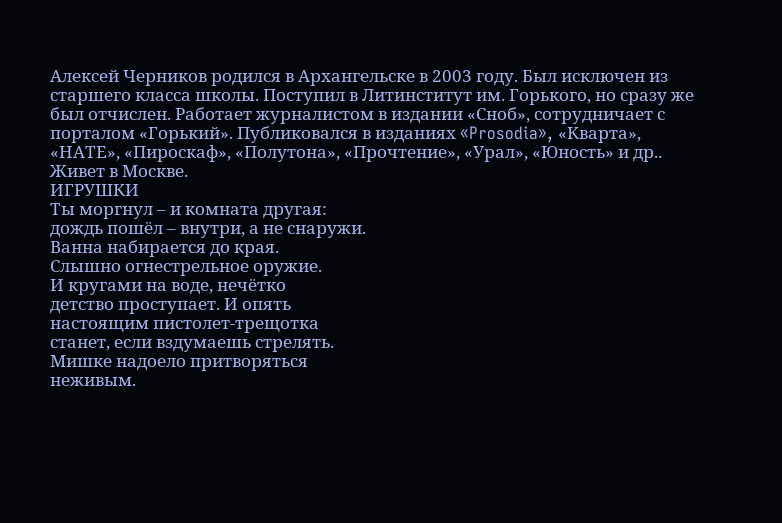Алексей Черников родился в Архангельске в 2003 году. Был исключен из старшего класса школы. Поступил в Литинститут им. Горького, но сразу же был отчислен. Работает журналистом в издании «Сноб», сотрудничает с порталом «Горький». Публиковался в изданиях «Prosodia», «Кварта», «НАТЕ», «Пироскаф», «Полутона», «Прочтение», «Урал», «Юность» и др.. Живет в Москве.
ИГРУШКИ
Ты моргнул – и комната другая:
дождь пошёл – внутри, а не снаружи.
Ванна набирается до края.
Слышно огнестрельное оружие.
И кругами на воде, нечётко
детство проступает. И опять
настоящим пистолет-трещотка
станет, если вздумаешь стрелять.
Мишке надоело притворяться
неживым.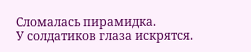Сломалась пирамидка.
У солдатиков глаза искрятся.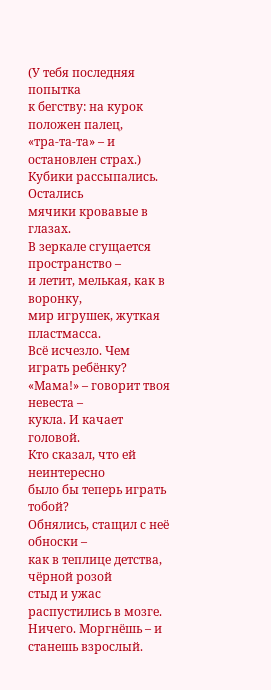(У тебя последняя попытка
к бегству: на курок положен палец,
«тра-та-та» – и остановлен страх.)
Кубики рассыпались. Остались
мячики кровавые в глазах.
В зеркале сгущается пространство –
и летит, мелькая, как в воронку,
мир игрушек, жуткая пластмасса.
Всё исчезло. Чем играть ребёнку?
«Мама!» – говорит твоя невеста –
кукла. И качает головой.
Кто сказал, что ей неинтересно
было бы теперь играть тобой?
Обнялись, стащил с неё обноски –
как в теплице детства, чёрной розой
стыд и ужас распустились в мозге.
Ничего. Моргнёшь – и станешь взрослый.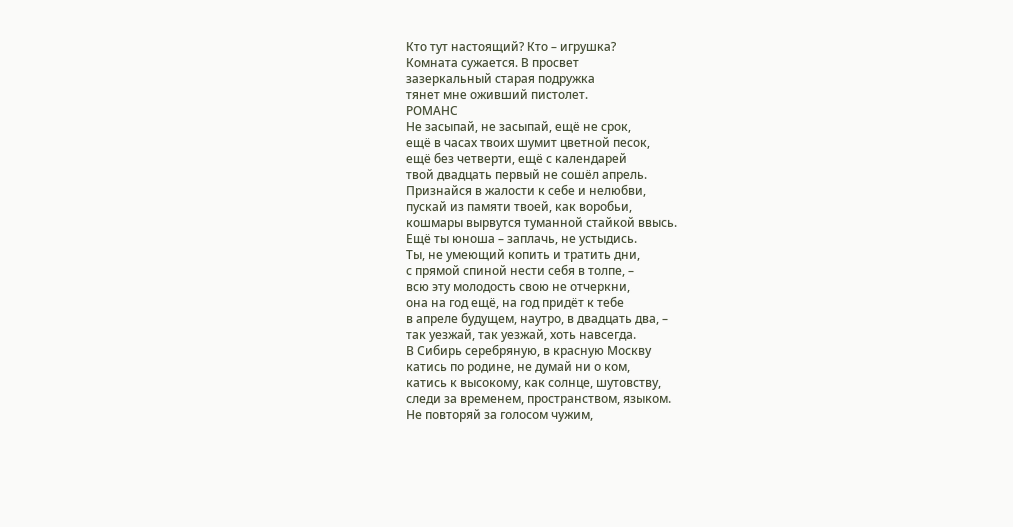Кто тут настоящий? Кто – игрушка?
Комната сужается. В просвет
зазеркальный старая подружка
тянет мне оживший пистолет.
РОМАНС
Не засыпай, не засыпай, ещё не срок,
ещё в часах твоих шумит цветной песок,
ещё без четверти, ещё с календарей
твой двадцать первый не сошёл апрель.
Признайся в жалости к себе и нелюбви,
пускай из памяти твоей, как воробьи,
кошмары вырвутся туманной стайкой ввысь.
Ещё ты юноша – заплачь, не устыдись.
Ты, не умеющий копить и тратить дни,
с прямой спиной нести себя в толпе, –
всю эту молодость свою не отчеркни,
она на год ещё, на год придёт к тебе
в апреле будущем, наутро, в двадцать два, –
так уезжай, так уезжай, хоть навсегда.
В Сибирь серебряную, в красную Москву
катись по родине, не думай ни о ком,
катись к высокому, как солнце, шутовству,
следи за временем, пространством, языком.
Не повторяй за голосом чужим,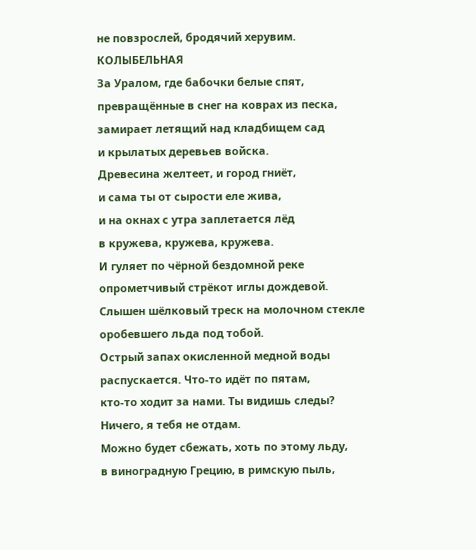не повзрослей, бродячий херувим.
КОЛЫБЕЛЬНАЯ
За Уралом, где бабочки белые спят,
превращённые в снег на коврах из песка,
замирает летящий над кладбищем сад
и крылатых деревьев войска.
Древесина желтеет, и город гниёт,
и сама ты от сырости еле жива,
и на окнах с утра заплетается лёд
в кружева, кружева, кружева.
И гуляет по чёрной бездомной реке
опрометчивый стрёкот иглы дождевой.
Слышен шёлковый треск на молочном стекле
оробевшего льда под тобой.
Острый запах окисленной медной воды
распускается. Что-то идёт по пятам,
кто-то ходит за нами. Ты видишь следы?
Ничего, я тебя не отдам.
Можно будет сбежать, хоть по этому льду,
в виноградную Грецию, в римскую пыль,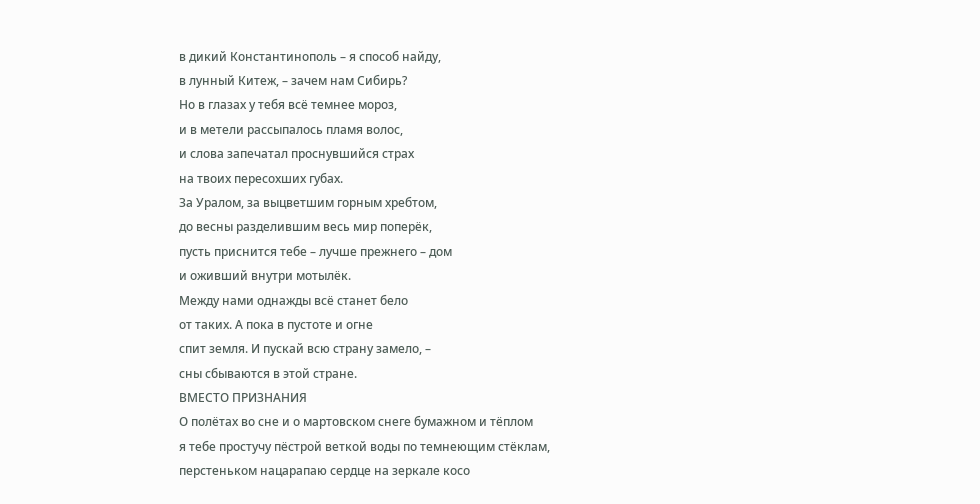в дикий Константинополь – я способ найду,
в лунный Китеж, – зачем нам Сибирь?
Но в глазах у тебя всё темнее мороз,
и в метели рассыпалось пламя волос,
и слова запечатал проснувшийся страх
на твоих пересохших губах.
За Уралом, за выцветшим горным хребтом,
до весны разделившим весь мир поперёк,
пусть приснится тебе – лучше прежнего – дом
и оживший внутри мотылёк.
Между нами однажды всё станет бело
от таких. А пока в пустоте и огне
спит земля. И пускай всю страну замело, –
сны сбываются в этой стране.
ВМЕСТО ПРИЗНАНИЯ
О полётах во сне и о мартовском снеге бумажном и тёплом
я тебе простучу пёстрой веткой воды по темнеющим стёклам,
перстеньком нацарапаю сердце на зеркале косо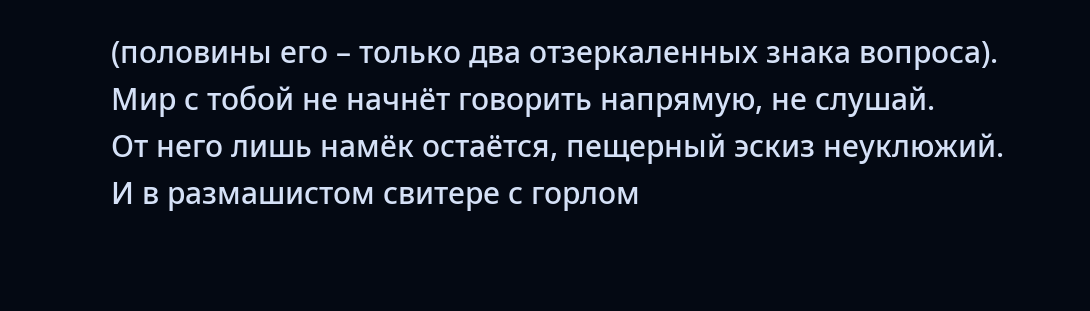(половины его – только два отзеркаленных знака вопроса).
Мир с тобой не начнёт говорить напрямую, не слушай.
От него лишь намёк остаётся, пещерный эскиз неуклюжий.
И в размашистом свитере с горлом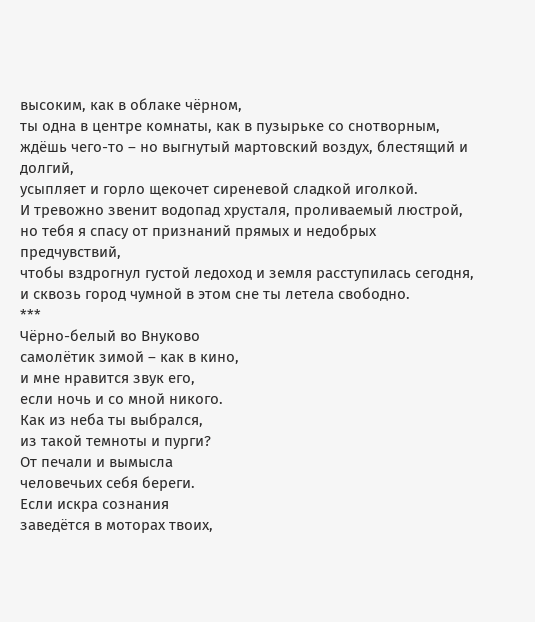высоким, как в облаке чёрном,
ты одна в центре комнаты, как в пузырьке со снотворным,
ждёшь чего-то – но выгнутый мартовский воздух, блестящий и долгий,
усыпляет и горло щекочет сиреневой сладкой иголкой.
И тревожно звенит водопад хрусталя, проливаемый люстрой,
но тебя я спасу от признаний прямых и недобрых предчувствий,
чтобы вздрогнул густой ледоход и земля расступилась сегодня,
и сквозь город чумной в этом сне ты летела свободно.
***
Чёрно-белый во Внуково
самолётик зимой – как в кино,
и мне нравится звук его,
если ночь и со мной никого.
Как из неба ты выбрался,
из такой темноты и пурги?
От печали и вымысла
человечьих себя береги.
Если искра сознания
заведётся в моторах твоих,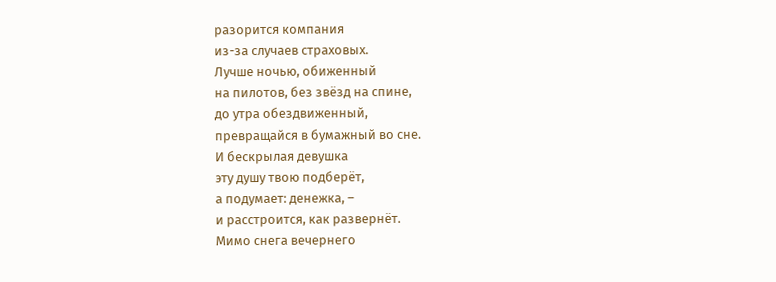разорится компания
из-за случаев страховых.
Лучше ночью, обиженный
на пилотов, без звёзд на спине,
до утра обездвиженный,
превращайся в бумажный во сне.
И бескрылая девушка
эту душу твою подберёт,
а подумает: денежка, –
и расстроится, как развернёт.
Мимо снега вечернего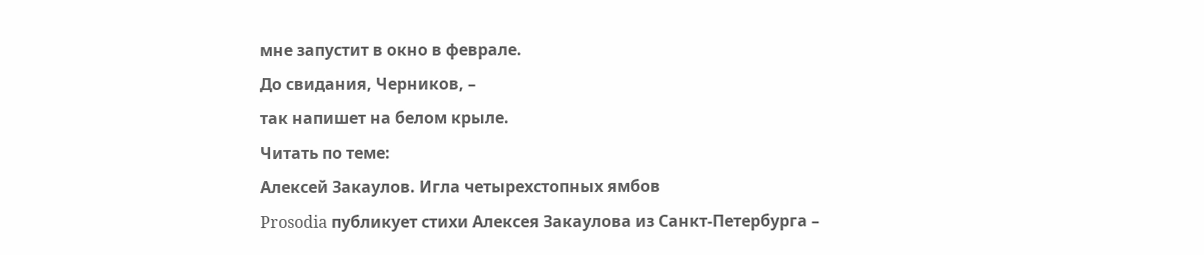мне запустит в окно в феврале.
До свидания, Черников, –
так напишет на белом крыле.
Читать по теме:
Алексей Закаулов. Игла четырехстопных ямбов
Prosodia публикует стихи Алексея Закаулова из Санкт-Петербурга –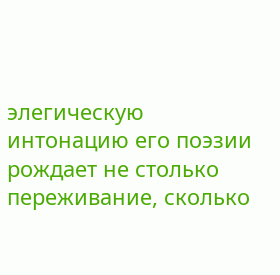элегическую интонацию его поэзии рождает не столько переживание, сколько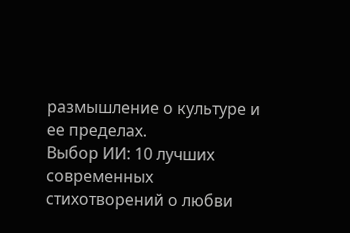размышление о культуре и ее пределах.
Выбор ИИ: 10 лучших современных стихотворений о любви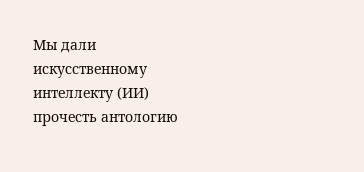Мы дали искусственному интеллекту (ИИ) прочесть антологию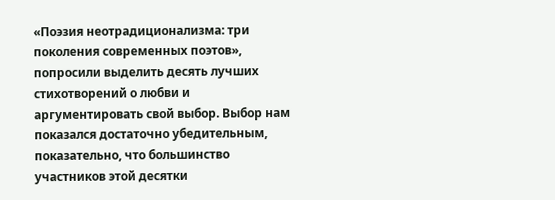«Поэзия неотрадиционализма: три поколения современных поэтов», попросили выделить десять лучших стихотворений о любви и аргументировать свой выбор. Выбор нам показался достаточно убедительным, показательно, что большинство участников этой десятки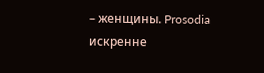– женщины. Prosodia искренне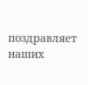поздравляет наших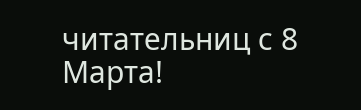читательниц с 8 Марта!